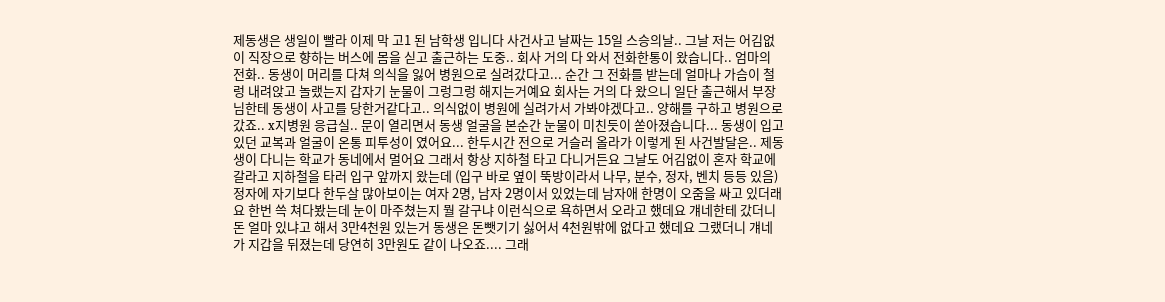제동생은 생일이 빨라 이제 막 고1 된 남학생 입니다 사건사고 날짜는 15일 스승의날.. 그날 저는 어김없이 직장으로 향하는 버스에 몸을 싣고 출근하는 도중.. 회사 거의 다 와서 전화한통이 왔습니다.. 엄마의 전화.. 동생이 머리를 다쳐 의식을 잃어 병원으로 실려갔다고... 순간 그 전화를 받는데 얼마나 가슴이 철렁 내려앉고 놀랬는지 갑자기 눈물이 그렁그렁 해지는거예요 회사는 거의 다 왔으니 일단 출근해서 부장님한테 동생이 사고를 당한거같다고.. 의식없이 병원에 실려가서 가봐야겠다고.. 양해를 구하고 병원으로 갔죠.. x지병원 응급실.. 문이 열리면서 동생 얼굴을 본순간 눈물이 미친듯이 쏟아졌습니다... 동생이 입고있던 교복과 얼굴이 온통 피투성이 였어요... 한두시간 전으로 거슬러 올라가 이렇게 된 사건발달은.. 제동생이 다니는 학교가 동네에서 멀어요 그래서 항상 지하철 타고 다니거든요 그날도 어김없이 혼자 학교에 갈라고 지하철을 타러 입구 앞까지 왔는데 (입구 바로 옆이 뚝방이라서 나무, 분수, 정자, 벤치 등등 있음) 정자에 자기보다 한두살 많아보이는 여자 2명, 남자 2명이서 있었는데 남자애 한명이 오줌을 싸고 있더래요 한번 쓱 쳐다봤는데 눈이 마주쳤는지 뭘 갈구냐 이런식으로 욕하면서 오라고 했데요 걔네한테 갔더니 돈 얼마 있냐고 해서 3만4천원 있는거 동생은 돈뺏기기 싫어서 4천원밖에 없다고 했데요 그랬더니 걔네가 지갑을 뒤졌는데 당연히 3만원도 같이 나오죠.... 그래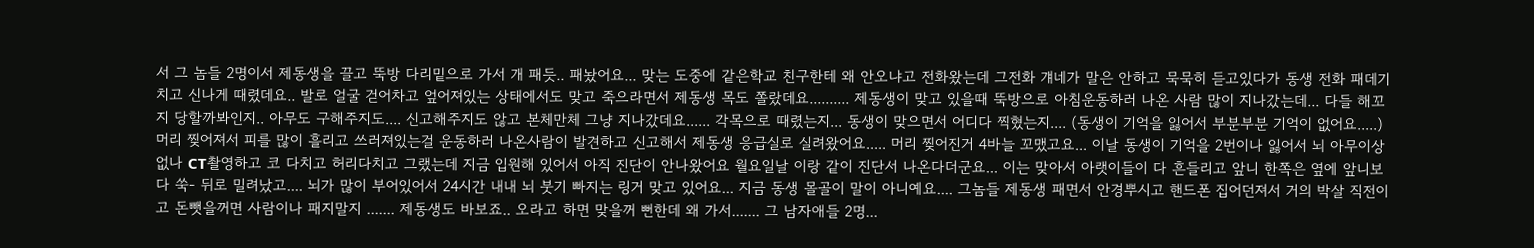서 그 놈들 2명이서 제동생을 끌고 뚝방 다리밑으로 가서 개 패듯.. 패놨어요... 맞는 도중에 같은학교 친구한테 왜 안오냐고 전화왔는데 그전화 걔네가 말은 안하고 묵묵히 듣고있다가 동생 전화 패데기치고 신나게 때렸데요.. 발로 얼굴 걷어차고 엎어져있는 상태에서도 맞고 죽으라면서 제동생 목도 쫄랐데요.......... 제동생이 맞고 있을때 뚝방으로 아침운동하러 나온 사람 많이 지나갔는데... 다들 해꼬지 당할까봐인지.. 아무도 구해주지도.... 신고해주지도 않고 본체만체 그냥 지나갔데요...... 각목으로 때렸는지... 동생이 맞으면서 어디다 찍혔는지.... (동생이 기억을 잃어서 부분부분 기억이 없어요.....) 머리 찢어져서 피를 많이 흘리고 쓰러져있는걸 운동하러 나온사람이 발견하고 신고해서 제동생 응급실로 실려왔어요..... 머리 찢어진거 4바늘 꼬맸고요... 이날 동생이 기억을 2번이나 잃어서 뇌 아무이상없나 CT촬영하고 코 다치고 허리다치고 그랬는데 지금 입원해 있어서 아직 진단이 안나왔어요 월요일날 이랑 같이 진단서 나온다더군요... 이는 맞아서 아랫이들이 다 흔들리고 앞니 한쪽은 옆에 앞니보다 쑥- 뒤로 밀려났고.... 뇌가 많이 부어있어서 24시간 내내 뇌 붓기 빠지는 링거 맞고 있어요... 지금 동생 몰골이 말이 아니예요.... 그놈들 제동생 패면서 안경뿌시고 핸드폰 집어던져서 거의 박살 직전이고 돈뺏을꺼면 사람이나 패지말지 ....... 제동생도 바보죠.. 오라고 하면 맞을꺼 뻔한데 왜 가서....... 그 남자애들 2명...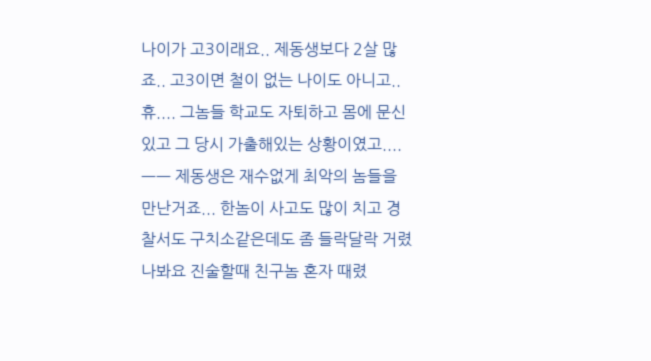나이가 고3이래요.. 제동생보다 2살 많죠.. 고3이면 철이 없는 나이도 아니고.. 휴.... 그놈들 학교도 자퇴하고 몸에 문신있고 그 당시 가출해있는 상황이였고.... ㅡㅡ 제동생은 재수없게 최악의 놈들을 만난거죠... 한놈이 사고도 많이 치고 경찰서도 구치소같은데도 좀 들락달락 거렸나봐요 진술할때 친구놈 혼자 때렸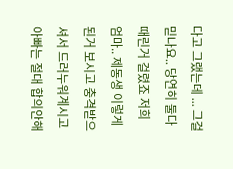다고 그랬는데 ... 그걸 믿나요.. 당연히 둘다 때린거 걸렸죠 저희 엄마.. 제동생 이렇게 된거 보시고 충격받으셔서 드러누워계시고 아빠는 절대 합의안해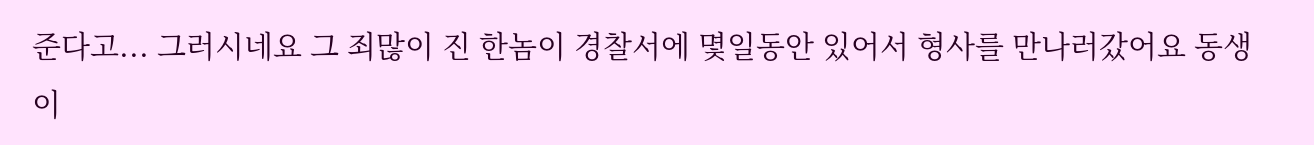준다고... 그러시네요 그 죄많이 진 한놈이 경찰서에 몇일동안 있어서 형사를 만나러갔어요 동생이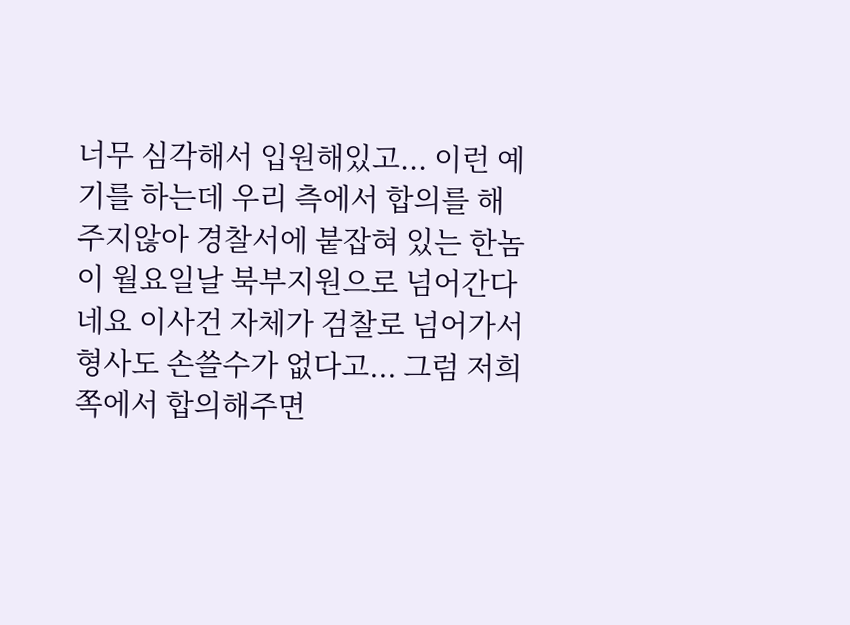너무 심각해서 입원해있고... 이런 예기를 하는데 우리 측에서 합의를 해주지않아 경찰서에 붙잡혀 있는 한놈이 월요일날 북부지원으로 넘어간다네요 이사건 자체가 검찰로 넘어가서 형사도 손쓸수가 없다고... 그럼 저희쪽에서 합의해주면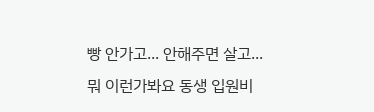빵 안가고... 안해주면 살고... 뭐 이런가봐요 동생 입원비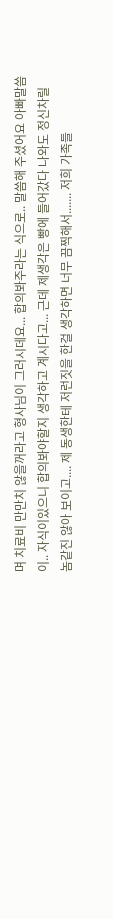며 치료비 만만치 않을꺼라고 형사님이 그러시데요... 합의봐주라는 식으로.. 말씀해 주셨어요 아빠말씀이.. 자식이있으니 합의봐야할지 생각하고 계시다고... 근데 제생각은 빵에 들어갔다 나와도 정신차릴 놈같진 않아 보이고.... 제 동생한테 저런짓을 한걸 생각하면 너무 끔찍해서....... 저희 가족들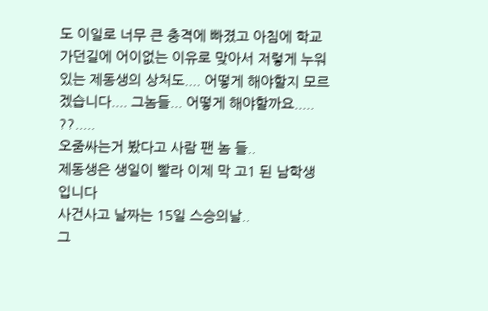도 이일로 너무 큰 충격에 빠졌고 아침에 학교가던길에 어이없는 이유로 맞아서 저렇게 누워있는 제동생의 상처도.... 어떻게 해야할지 모르겠습니다.... 그놈들... 어떻게 해야할까요..... ??.....
오줌싸는거 봤다고 사람 팬 놈 들..
제동생은 생일이 빨라 이제 막 고1 된 남학생 입니다
사건사고 날짜는 15일 스승의날..
그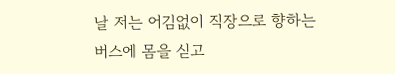날 저는 어김없이 직장으로 향하는 버스에 몸을 싣고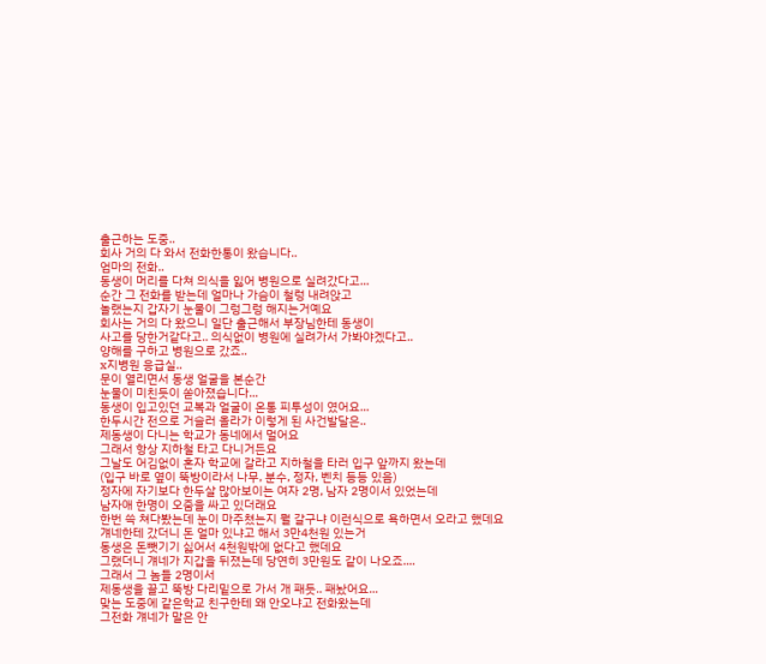출근하는 도중..
회사 거의 다 와서 전화한통이 왔습니다..
엄마의 전화..
동생이 머리를 다쳐 의식을 잃어 병원으로 실려갔다고...
순간 그 전화를 받는데 얼마나 가슴이 철렁 내려앉고
놀랬는지 갑자기 눈물이 그렁그렁 해지는거예요
회사는 거의 다 왔으니 일단 출근해서 부장님한테 동생이
사고를 당한거같다고.. 의식없이 병원에 실려가서 가봐야겠다고..
양해를 구하고 병원으로 갔죠..
x지병원 응급실..
문이 열리면서 동생 얼굴을 본순간
눈물이 미친듯이 쏟아졌습니다...
동생이 입고있던 교복과 얼굴이 온통 피투성이 였어요...
한두시간 전으로 거슬러 올라가 이렇게 된 사건발달은..
제동생이 다니는 학교가 동네에서 멀어요
그래서 항상 지하철 타고 다니거든요
그날도 어김없이 혼자 학교에 갈라고 지하철을 타러 입구 앞까지 왔는데
(입구 바로 옆이 뚝방이라서 나무, 분수, 정자, 벤치 등등 있음)
정자에 자기보다 한두살 많아보이는 여자 2명, 남자 2명이서 있었는데
남자애 한명이 오줌을 싸고 있더래요
한번 쓱 쳐다봤는데 눈이 마주쳤는지 뭘 갈구냐 이런식으로 욕하면서 오라고 했데요
걔네한테 갔더니 돈 얼마 있냐고 해서 3만4천원 있는거
동생은 돈뺏기기 싫어서 4천원밖에 없다고 했데요
그랬더니 걔네가 지갑을 뒤졌는데 당연히 3만원도 같이 나오죠....
그래서 그 놈들 2명이서
제동생을 끌고 뚝방 다리밑으로 가서 개 패듯.. 패놨어요...
맞는 도중에 같은학교 친구한테 왜 안오냐고 전화왔는데
그전화 걔네가 말은 안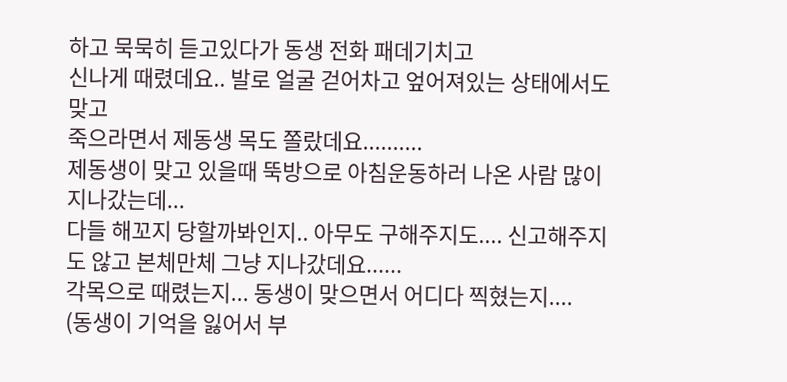하고 묵묵히 듣고있다가 동생 전화 패데기치고
신나게 때렸데요.. 발로 얼굴 걷어차고 엎어져있는 상태에서도 맞고
죽으라면서 제동생 목도 쫄랐데요..........
제동생이 맞고 있을때 뚝방으로 아침운동하러 나온 사람 많이 지나갔는데...
다들 해꼬지 당할까봐인지.. 아무도 구해주지도.... 신고해주지도 않고 본체만체 그냥 지나갔데요......
각목으로 때렸는지... 동생이 맞으면서 어디다 찍혔는지....
(동생이 기억을 잃어서 부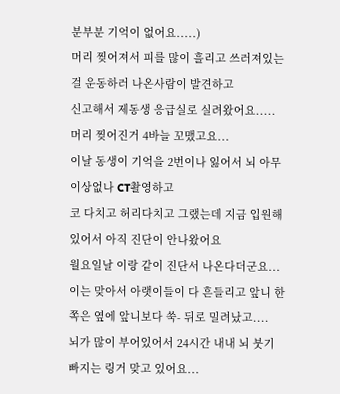분부분 기억이 없어요.....)
머리 찢어져서 피를 많이 흘리고 쓰러져있는걸 운동하러 나온사람이 발견하고
신고해서 제동생 응급실로 실려왔어요.....
머리 찢어진거 4바늘 꼬맸고요...
이날 동생이 기억을 2번이나 잃어서 뇌 아무이상없나 CT촬영하고
코 다치고 허리다치고 그랬는데 지금 입원해 있어서 아직 진단이 안나왔어요
월요일날 이랑 같이 진단서 나온다더군요...
이는 맞아서 아랫이들이 다 흔들리고 앞니 한쪽은 옆에 앞니보다 쑥- 뒤로 밀려났고....
뇌가 많이 부어있어서 24시간 내내 뇌 붓기 빠지는 링거 맞고 있어요...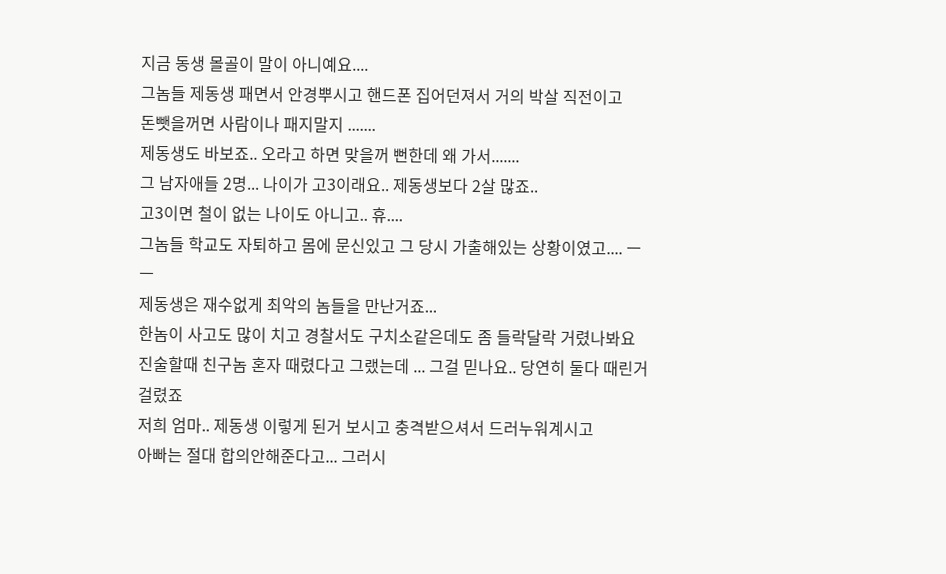지금 동생 몰골이 말이 아니예요....
그놈들 제동생 패면서 안경뿌시고 핸드폰 집어던져서 거의 박살 직전이고
돈뺏을꺼면 사람이나 패지말지 .......
제동생도 바보죠.. 오라고 하면 맞을꺼 뻔한데 왜 가서.......
그 남자애들 2명... 나이가 고3이래요.. 제동생보다 2살 많죠..
고3이면 철이 없는 나이도 아니고.. 휴....
그놈들 학교도 자퇴하고 몸에 문신있고 그 당시 가출해있는 상황이였고.... ㅡㅡ
제동생은 재수없게 최악의 놈들을 만난거죠...
한놈이 사고도 많이 치고 경찰서도 구치소같은데도 좀 들락달락 거렸나봐요
진술할때 친구놈 혼자 때렸다고 그랬는데 ... 그걸 믿나요.. 당연히 둘다 때린거 걸렸죠
저희 엄마.. 제동생 이렇게 된거 보시고 충격받으셔서 드러누워계시고
아빠는 절대 합의안해준다고... 그러시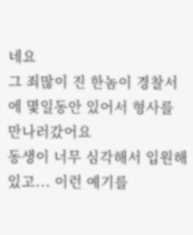네요
그 죄많이 진 한놈이 경찰서에 몇일동안 있어서 형사를 만나러갔어요
동생이 너무 심각해서 입원해있고... 이런 예기를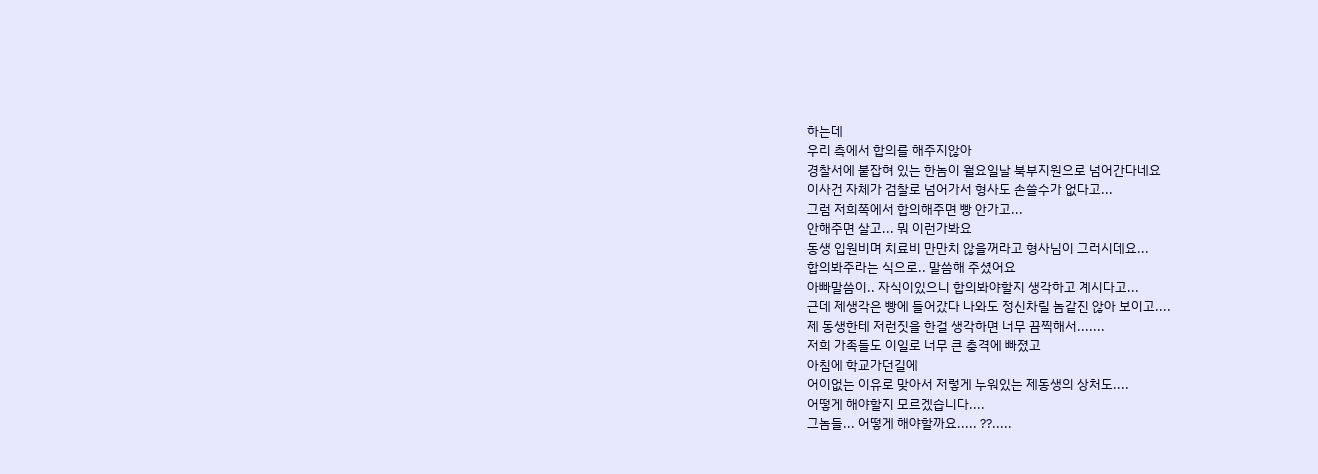하는데
우리 측에서 합의를 해주지않아
경찰서에 붙잡혀 있는 한놈이 월요일날 북부지원으로 넘어간다네요
이사건 자체가 검찰로 넘어가서 형사도 손쓸수가 없다고...
그럼 저희쪽에서 합의해주면 빵 안가고...
안해주면 살고... 뭐 이런가봐요
동생 입원비며 치료비 만만치 않을꺼라고 형사님이 그러시데요...
합의봐주라는 식으로.. 말씀해 주셨어요
아빠말씀이.. 자식이있으니 합의봐야할지 생각하고 계시다고...
근데 제생각은 빵에 들어갔다 나와도 정신차릴 놈같진 않아 보이고....
제 동생한테 저런짓을 한걸 생각하면 너무 끔찍해서.......
저희 가족들도 이일로 너무 큰 충격에 빠졌고
아침에 학교가던길에
어이없는 이유로 맞아서 저렇게 누워있는 제동생의 상처도....
어떻게 해야할지 모르겠습니다....
그놈들... 어떻게 해야할까요..... ??.....